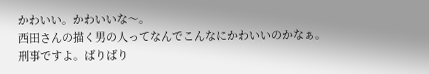かわいい。かわいいな〜。
西田さんの描く男の人ってなんでこんなにかわいいのかなぁ。
刑事ですよ。ばりばり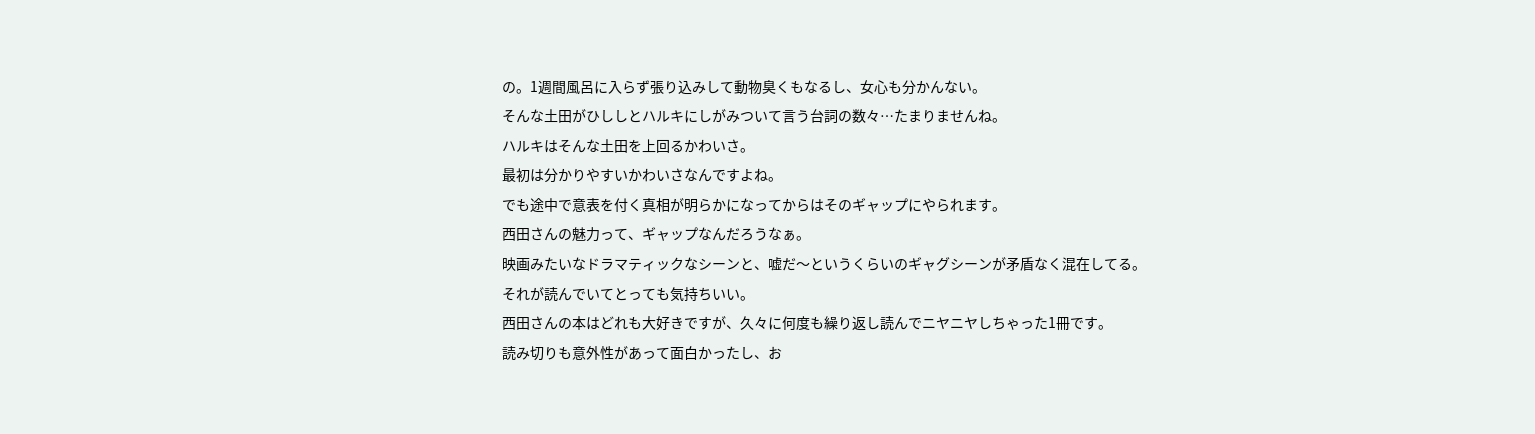の。1週間風呂に入らず張り込みして動物臭くもなるし、女心も分かんない。
そんな土田がひししとハルキにしがみついて言う台詞の数々…たまりませんね。
ハルキはそんな土田を上回るかわいさ。
最初は分かりやすいかわいさなんですよね。
でも途中で意表を付く真相が明らかになってからはそのギャップにやられます。
西田さんの魅力って、ギャップなんだろうなぁ。
映画みたいなドラマティックなシーンと、嘘だ〜というくらいのギャグシーンが矛盾なく混在してる。
それが読んでいてとっても気持ちいい。
西田さんの本はどれも大好きですが、久々に何度も繰り返し読んでニヤニヤしちゃった1冊です。
読み切りも意外性があって面白かったし、お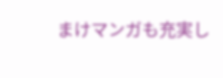まけマンガも充実し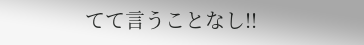てて言うことなし!!